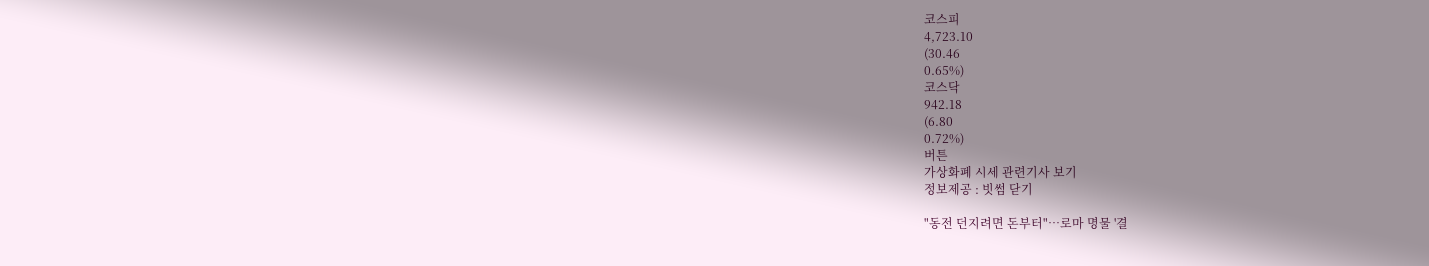코스피
4,723.10
(30.46
0.65%)
코스닥
942.18
(6.80
0.72%)
버튼
가상화폐 시세 관련기사 보기
정보제공 : 빗썸 닫기

"동전 던지려면 돈부터"…로마 명물 '결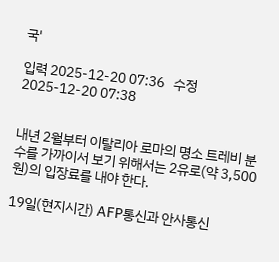국'

입력 2025-12-20 07:36   수정 2025-12-20 07:38


내년 2월부터 이탈리아 로마의 명소 트레비 분수를 가까이서 보기 위해서는 2유로(약 3,500원)의 입장료를 내야 한다.

19일(현지시간) AFP통신과 안사통신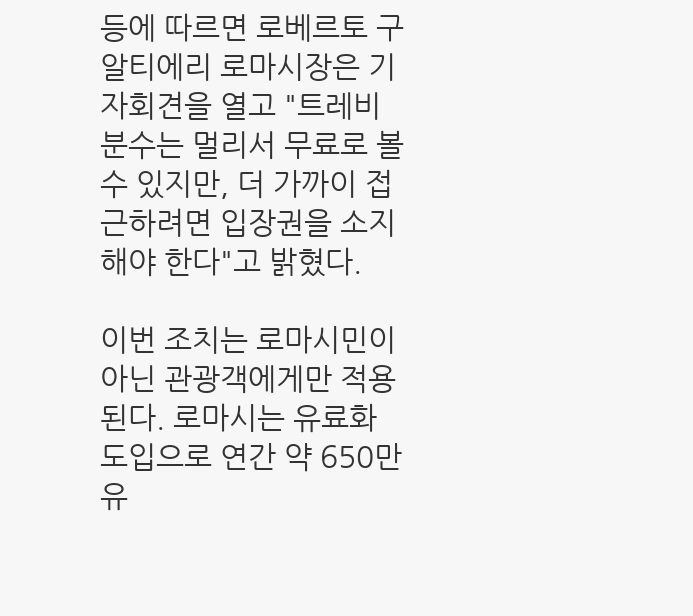등에 따르면 로베르토 구알티에리 로마시장은 기자회견을 열고 "트레비 분수는 멀리서 무료로 볼 수 있지만, 더 가까이 접근하려면 입장권을 소지해야 한다"고 밝혔다.

이번 조치는 로마시민이 아닌 관광객에게만 적용된다. 로마시는 유료화 도입으로 연간 약 650만 유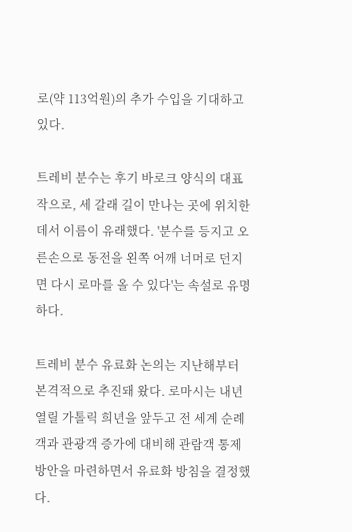로(약 113억원)의 추가 수입을 기대하고 있다.

트레비 분수는 후기 바로크 양식의 대표작으로, 세 갈래 길이 만나는 곳에 위치한 데서 이름이 유래했다. '분수를 등지고 오른손으로 동전을 왼쪽 어깨 너머로 던지면 다시 로마를 올 수 있다'는 속설로 유명하다.

트레비 분수 유료화 논의는 지난해부터 본격적으로 추진돼 왔다. 로마시는 내년 열릴 가톨릭 희년을 앞두고 전 세계 순례객과 관광객 증가에 대비해 관람객 통제 방안을 마련하면서 유료화 방침을 결정했다.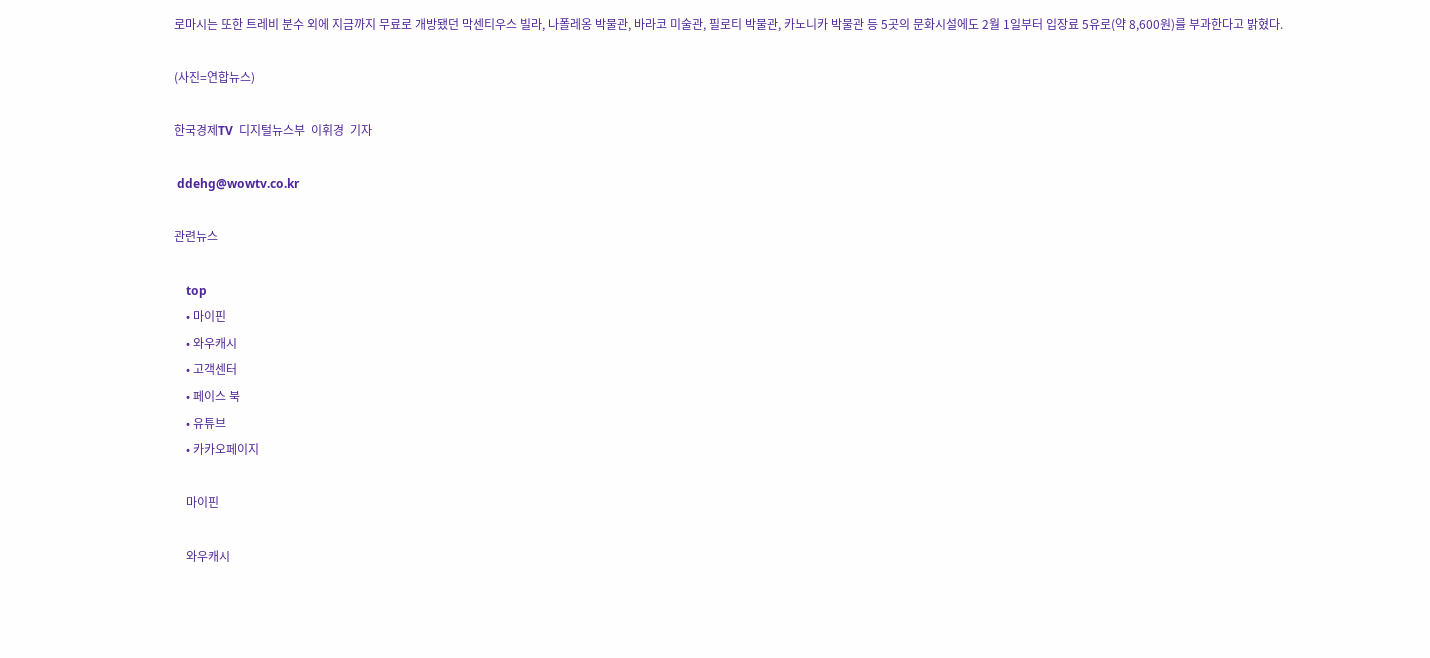로마시는 또한 트레비 분수 외에 지금까지 무료로 개방됐던 막센티우스 빌라, 나폴레옹 박물관, 바라코 미술관, 필로티 박물관, 카노니카 박물관 등 5곳의 문화시설에도 2월 1일부터 입장료 5유로(약 8,600원)를 부과한다고 밝혔다.

(사진=연합뉴스)

한국경제TV  디지털뉴스부  이휘경  기자

 ddehg@wowtv.co.kr

관련뉴스

    top
    • 마이핀
    • 와우캐시
    • 고객센터
    • 페이스 북
    • 유튜브
    • 카카오페이지

    마이핀

    와우캐시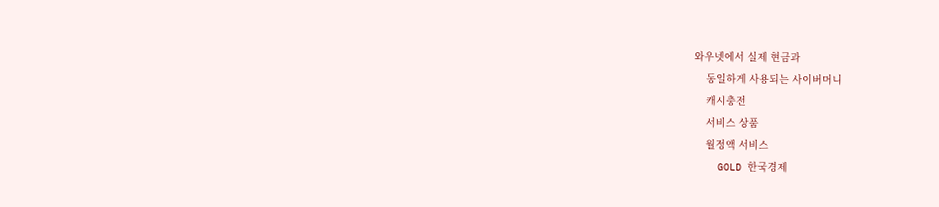와우넷에서 실제 현금과
    동일하게 사용되는 사이버머니
    캐시충전
    서비스 상품
    월정액 서비스
    GOLD 한국경제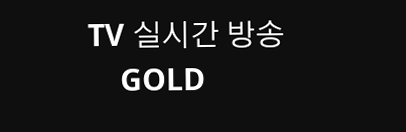TV 실시간 방송
    GOLD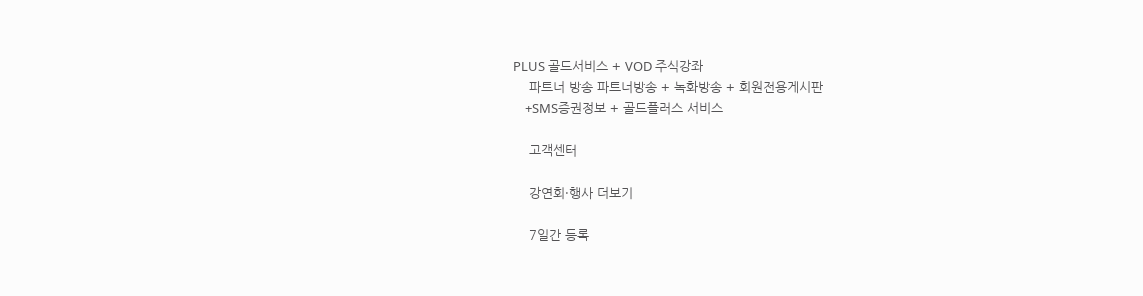PLUS 골드서비스 + VOD 주식강좌
    파트너 방송 파트너방송 + 녹화방송 + 회원전용게시판
    +SMS증권정보 + 골드플러스 서비스

    고객센터

    강연회·행사 더보기

    7일간 등록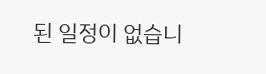된 일정이 없습니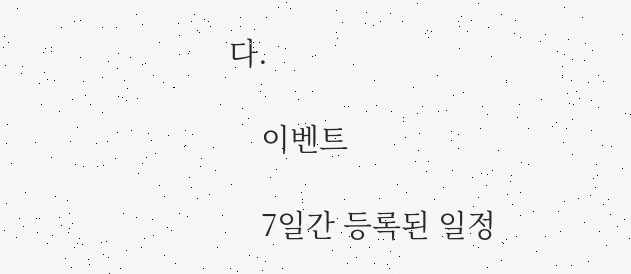다.

    이벤트

    7일간 등록된 일정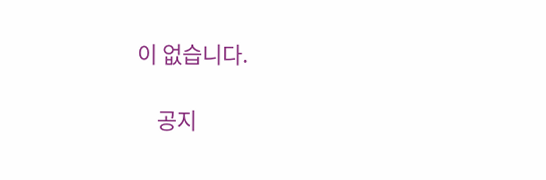이 없습니다.

    공지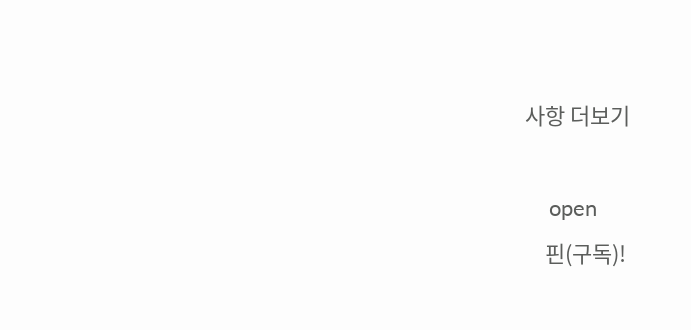사항 더보기

    open
    핀(구독)!